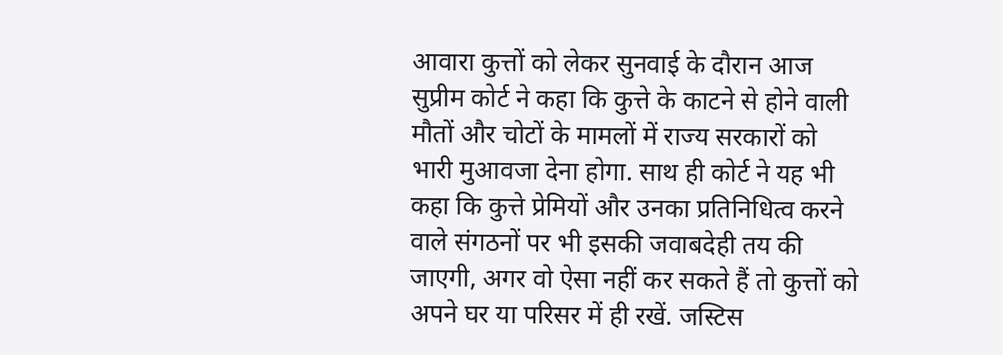आवारा कुत्तों को लेकर सुनवाई के दौरान आज सुप्रीम कोर्ट ने कहा कि कुत्ते के काटने से होने वाली मौतों और चोटों के मामलों में राज्य सरकारों को भारी मुआवजा देना होगा. साथ ही कोर्ट ने यह भी कहा कि कुत्ते प्रेमियों और उनका प्रतिनिधित्व करने वाले संगठनों पर भी इसकी जवाबदेही तय की जाएगी, अगर वो ऐसा नहीं कर सकते हैं तो कुत्तों को अपने घर या परिसर में ही रखें. जस्टिस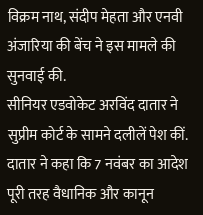विक्रम नाथ, संदीप मेहता और एनवी अंजारिया की बेंच ने इस मामले की सुनवाई की.
सीनियर एडवोकेट अरविंद दातार ने सुप्रीम कोर्ट के सामने दलीलें पेश कीं. दातार ने कहा कि 7 नवंबर का आदेश पूरी तरह वैधानिक और कानून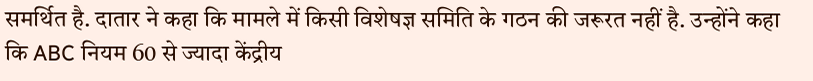समर्थित है. दातार ने कहा कि मामले में किसी विशेषज्ञ समिति के गठन की जरूरत नहीं है. उन्होंने कहा कि ABC नियम 60 से ज्यादा केंद्रीय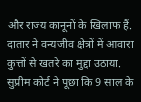और राज्य कानूनों के खिलाफ हैं. दातार ने वन्यजीव क्षेत्रों में आवारा कुत्तों से खतरे का मुद्दा उठाया. सुप्रीम कोर्ट ने पूछा कि 9 साल के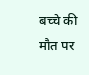बच्चे की मौत पर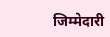जिम्मेदारी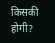किसकी होगी?